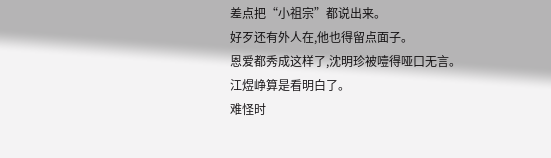差点把“小祖宗”都说出来。
好歹还有外人在,他也得留点面子。
恩爱都秀成这样了,沈明珍被噎得哑口无言。
江煜峥算是看明白了。
难怪时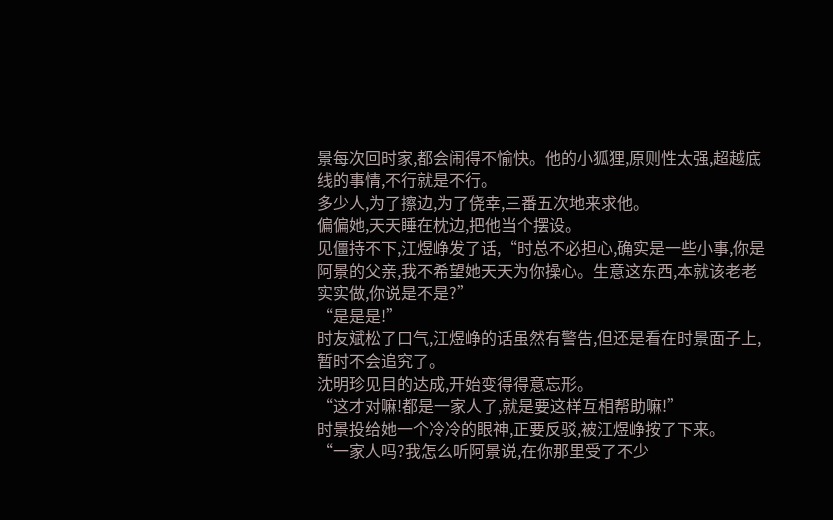景每次回时家,都会闹得不愉快。他的小狐狸,原则性太强,超越底线的事情,不行就是不行。
多少人,为了擦边,为了侥幸,三番五次地来求他。
偏偏她,天天睡在枕边,把他当个摆设。
见僵持不下,江煜峥发了话,“时总不必担心,确实是一些小事,你是阿景的父亲,我不希望她天天为你操心。生意这东西,本就该老老实实做,你说是不是?”
“是是是!”
时友斌松了口气,江煜峥的话虽然有警告,但还是看在时景面子上,暂时不会追究了。
沈明珍见目的达成,开始变得得意忘形。
“这才对嘛!都是一家人了,就是要这样互相帮助嘛!”
时景投给她一个冷冷的眼神,正要反驳,被江煜峥按了下来。
“一家人吗?我怎么听阿景说,在你那里受了不少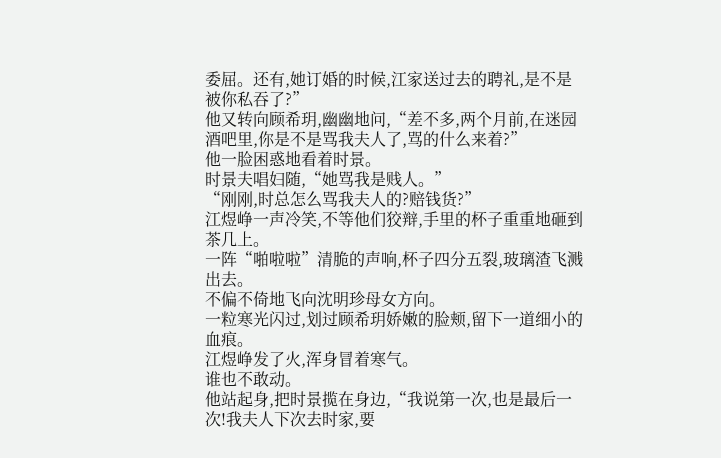委屈。还有,她订婚的时候,江家送过去的聘礼,是不是被你私吞了?”
他又转向顾希玥,幽幽地问,“差不多,两个月前,在迷园酒吧里,你是不是骂我夫人了,骂的什么来着?”
他一脸困惑地看着时景。
时景夫唱妇随,“她骂我是贱人。”
“刚刚,时总怎么骂我夫人的?赔钱货?”
江煜峥一声冷笑,不等他们狡辩,手里的杯子重重地砸到茶几上。
一阵“啪啦啦”清脆的声响,杯子四分五裂,玻璃渣飞溅出去。
不偏不倚地飞向沈明珍母女方向。
一粒寒光闪过,划过顾希玥娇嫩的脸颊,留下一道细小的血痕。
江煜峥发了火,浑身冒着寒气。
谁也不敢动。
他站起身,把时景揽在身边,“我说第一次,也是最后一次!我夫人下次去时家,要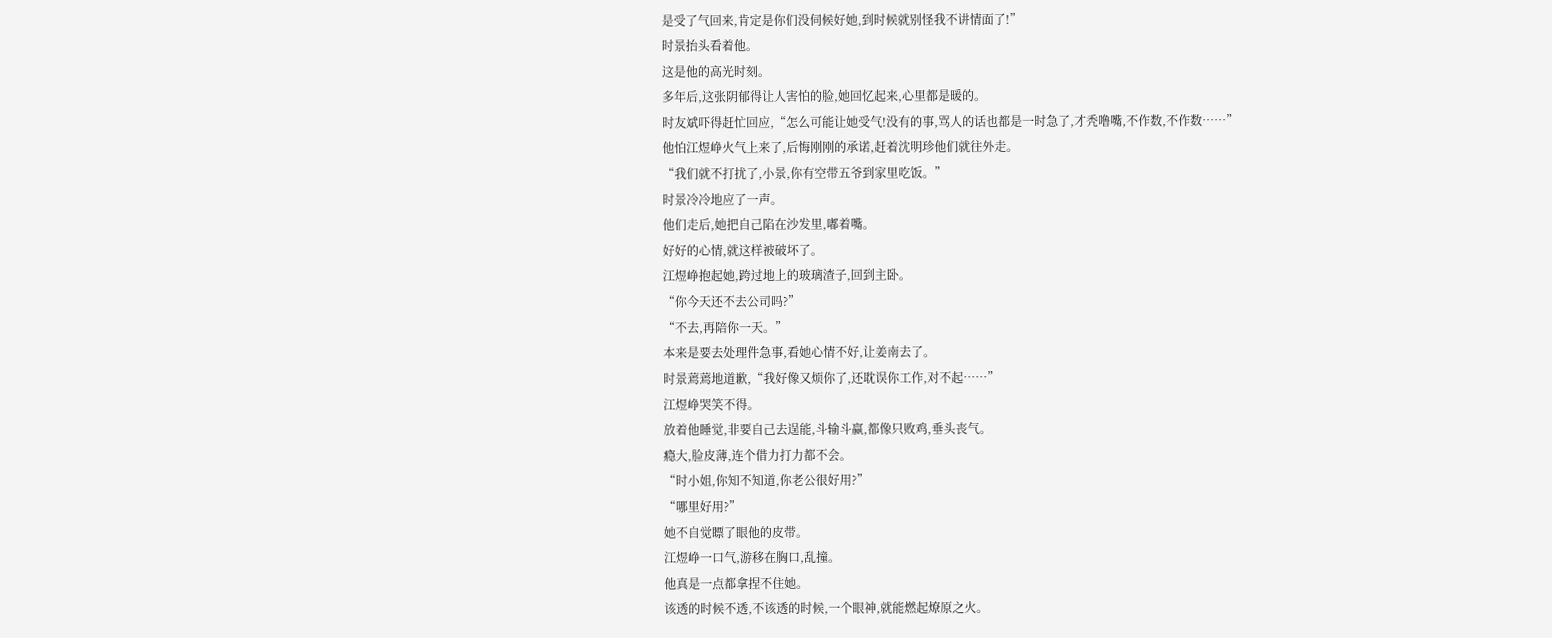是受了气回来,肯定是你们没伺候好她,到时候就别怪我不讲情面了!”
时景抬头看着他。
这是他的高光时刻。
多年后,这张阴郁得让人害怕的脸,她回忆起来,心里都是暖的。
时友斌吓得赶忙回应,“怎么可能让她受气!没有的事,骂人的话也都是一时急了,才秃噜嘴,不作数,不作数……”
他怕江煜峥火气上来了,后悔刚刚的承诺,赶着沈明珍他们就往外走。
“我们就不打扰了,小景,你有空带五爷到家里吃饭。”
时景冷冷地应了一声。
他们走后,她把自己陷在沙发里,嘟着嘴。
好好的心情,就这样被破坏了。
江煜峥抱起她,跨过地上的玻璃渣子,回到主卧。
“你今天还不去公司吗?”
“不去,再陪你一天。”
本来是要去处理件急事,看她心情不好,让姜南去了。
时景蔫蔫地道歉,“我好像又烦你了,还耽误你工作,对不起……”
江煜峥哭笑不得。
放着他睡觉,非要自己去逞能,斗输斗赢,都像只败鸡,垂头丧气。
瘾大,脸皮薄,连个借力打力都不会。
“时小姐,你知不知道,你老公很好用?”
“哪里好用?”
她不自觉瞟了眼他的皮带。
江煜峥一口气,游移在胸口,乱撞。
他真是一点都拿捏不住她。
该透的时候不透,不该透的时候,一个眼神,就能燃起燎原之火。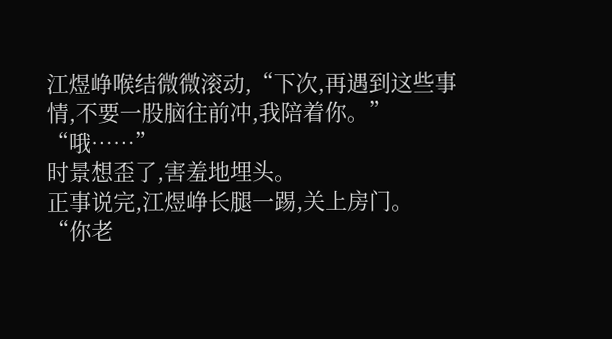江煜峥喉结微微滚动,“下次,再遇到这些事情,不要一股脑往前冲,我陪着你。”
“哦……”
时景想歪了,害羞地埋头。
正事说完,江煜峥长腿一踢,关上房门。
“你老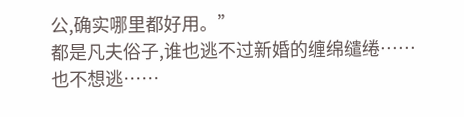公,确实哪里都好用。”
都是凡夫俗子,谁也逃不过新婚的缠绵缱绻……
也不想逃……